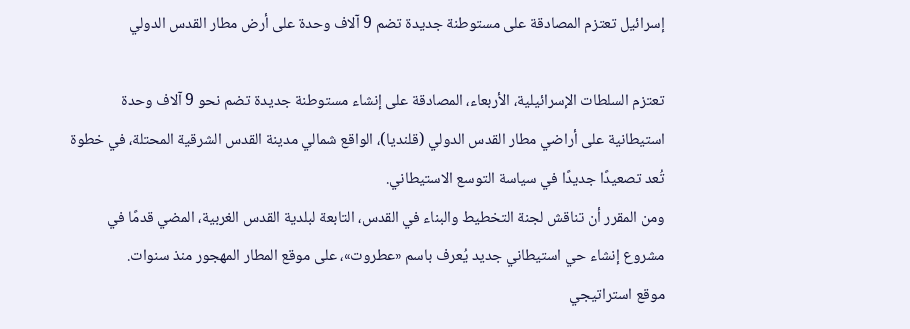إسرائيل تعتزم المصادقة على مستوطنة جديدة تضم 9 آلاف وحدة على أرض مطار القدس الدولي

تعتزم السلطات الإسرائيلية، الأربعاء، المصادقة على إنشاء مستوطنة جديدة تضم نحو 9 آلاف وحدة استيطانية على أراضي مطار القدس الدولي (قلنديا)، الواقع شمالي مدينة القدس الشرقية المحتلة، في خطوة تُعد تصعيدًا جديدًا في سياسة التوسع الاستيطاني.
ومن المقرر أن تناقش لجنة التخطيط والبناء في القدس، التابعة لبلدية القدس الغربية، المضي قدمًا في مشروع إنشاء حي استيطاني جديد يُعرف باسم «عطروت»، على موقع المطار المهجور منذ سنوات.
موقع استراتيجي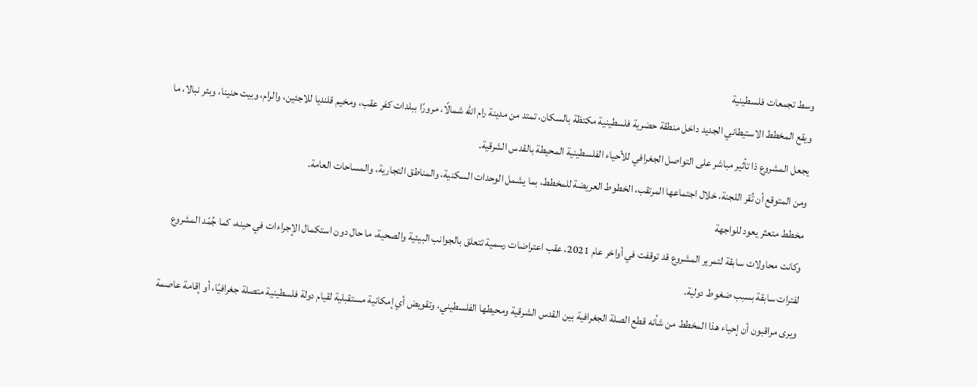وسط تجمعات فلسطينية
ويقع المخطط الاستيطاني الجديد داخل منطقة حضرية فلسطينية مكتظة بالسكان، تمتد من مدينة رام الله شمالًا، مرورًا ببلدات كفر عقب، ومخيم قلنديا للاجئين، والرام، وبيت حنينا، وبئر نبالا، ما يجعل المشروع ذا تأثير مباشر على التواصل الجغرافي للأحياء الفلسطينية المحيطة بالقدس الشرقية.
ومن المتوقع أن تُقر اللجنة، خلال اجتماعها المرتقب، الخطوط العريضة للمخطط، بما يشمل الوحدات السكنية، والمناطق التجارية، والمساحات العامة.
مخطط متعثر يعود للواجهة
وكانت محاولات سابقة لتمرير المشروع قد توقفت في أواخر عام 2021، عقب اعتراضات رسمية تتعلق بالجوانب البيئية والصحية، ما حال دون استكمال الإجراءات في حينه، كما جُمّد المشروع لفترات سابقة بسبب ضغوط دولية.
ويرى مراقبون أن إحياء هذا المخطط من شأنه قطع الصلة الجغرافية بين القدس الشرقية ومحيطها الفلسطيني، وتقويض أي إمكانية مستقبلية لقيام دولة فلسطينية متصلة جغرافيًا، أو إقامة عاصمة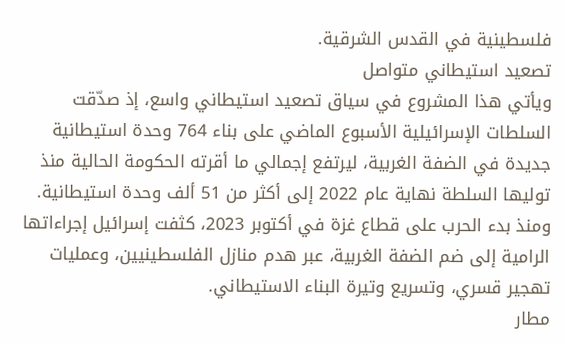فلسطينية في القدس الشرقية.
تصعيد استيطاني متواصل
ويأتي هذا المشروع في سياق تصعيد استيطاني واسع، إذ صدّقت السلطات الإسرائيلية الأسبوع الماضي على بناء 764 وحدة استيطانية جديدة في الضفة الغربية، ليرتفع إجمالي ما أقرته الحكومة الحالية منذ توليها السلطة نهاية عام 2022 إلى أكثر من 51 ألف وحدة استيطانية.
ومنذ بدء الحرب على قطاع غزة في أكتوبر 2023، كثفت إسرائيل إجراءاتها الرامية إلى ضم الضفة الغربية، عبر هدم منازل الفلسطينيين، وعمليات تهجير قسري، وتسريع وتيرة البناء الاستيطاني.
مطار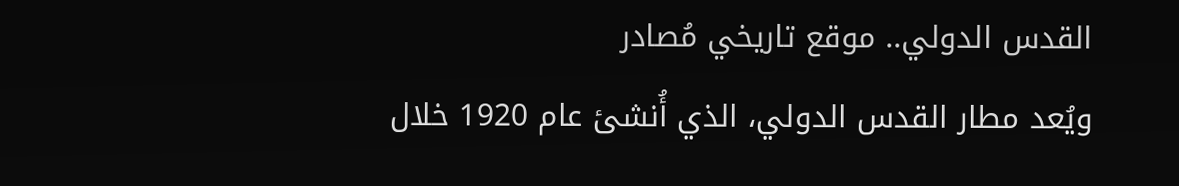القدس الدولي.. موقع تاريخي مُصادر
ويُعد مطار القدس الدولي، الذي أُنشئ عام 1920 خلال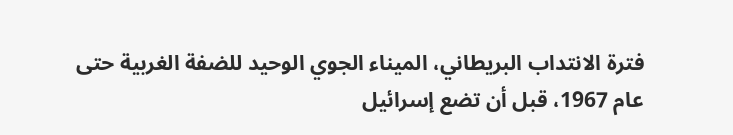فترة الانتداب البريطاني، الميناء الجوي الوحيد للضفة الغربية حتى عام 1967، قبل أن تضع إسرائيل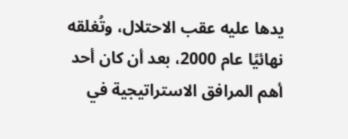يدها عليه عقب الاحتلال، وتُغلقه نهائيًا عام 2000، بعد أن كان أحد أهم المرافق الاستراتيجية في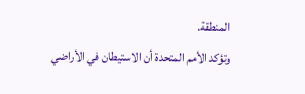المنطقة.
وتؤكد الأمم المتحدة أن الاستيطان في الأراضي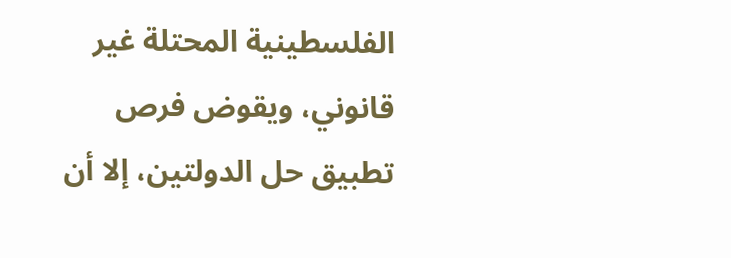الفلسطينية المحتلة غير قانوني، ويقوض فرص تطبيق حل الدولتين، إلا أن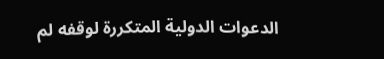الدعوات الدولية المتكررة لوقفه لم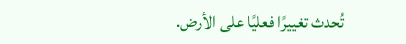تُحدث تغييرًا فعليًا على الأرض.